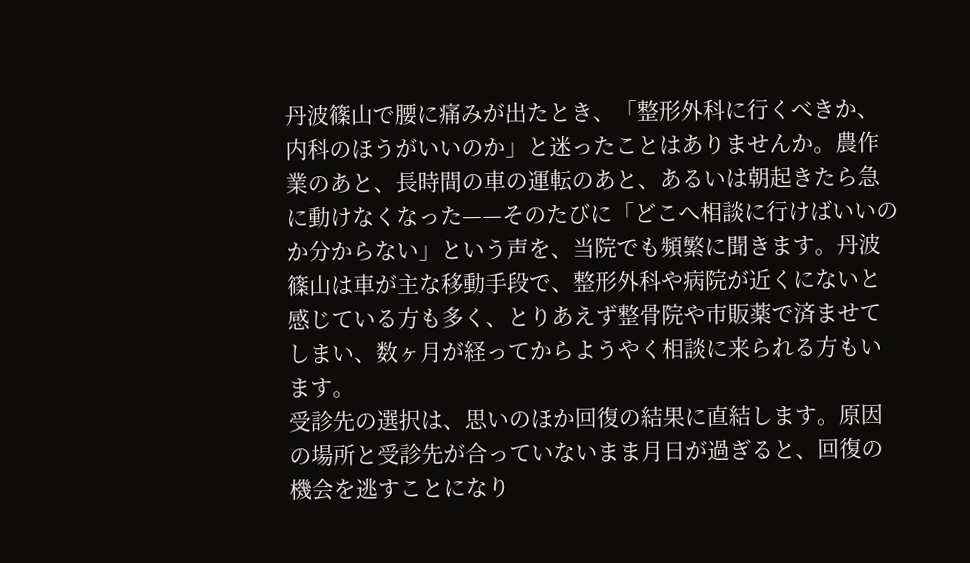丹波篠山で腰に痛みが出たとき、「整形外科に行くべきか、内科のほうがいいのか」と迷ったことはありませんか。農作業のあと、長時間の車の運転のあと、あるいは朝起きたら急に動けなくなった——そのたびに「どこへ相談に行けばいいのか分からない」という声を、当院でも頻繁に聞きます。丹波篠山は車が主な移動手段で、整形外科や病院が近くにないと感じている方も多く、とりあえず整骨院や市販薬で済ませてしまい、数ヶ月が経ってからようやく相談に来られる方もいます。
受診先の選択は、思いのほか回復の結果に直結します。原因の場所と受診先が合っていないまま月日が過ぎると、回復の機会を逃すことになり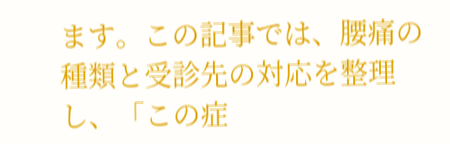ます。この記事では、腰痛の種類と受診先の対応を整理し、「この症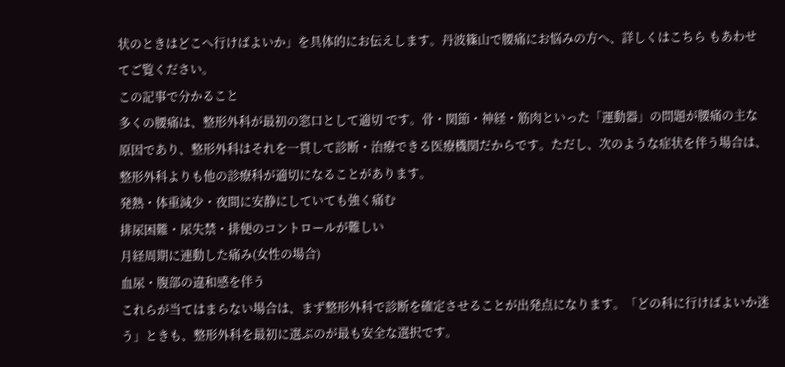状のときはどこへ行けばよいか」を具体的にお伝えします。丹波篠山で腰痛にお悩みの方へ、詳しくはこちら もあわせてご覧ください。
この記事で分かること
多くの腰痛は、整形外科が最初の窓口として適切 です。骨・関節・神経・筋肉といった「運動器」の問題が腰痛の主な原因であり、整形外科はそれを一貫して診断・治療できる医療機関だからです。ただし、次のような症状を伴う場合は、整形外科よりも他の診療科が適切になることがあります。
発熱・体重減少・夜間に安静にしていても強く痛む
排尿困難・尿失禁・排便のコントロールが難しい
月経周期に連動した痛み(女性の場合)
血尿・腹部の違和感を伴う
これらが当てはまらない場合は、まず整形外科で診断を確定させることが出発点になります。「どの科に行けばよいか迷う」ときも、整形外科を最初に選ぶのが最も安全な選択です。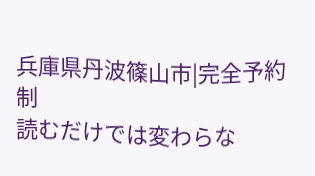兵庫県丹波篠山市|完全予約制
読むだけでは変わらな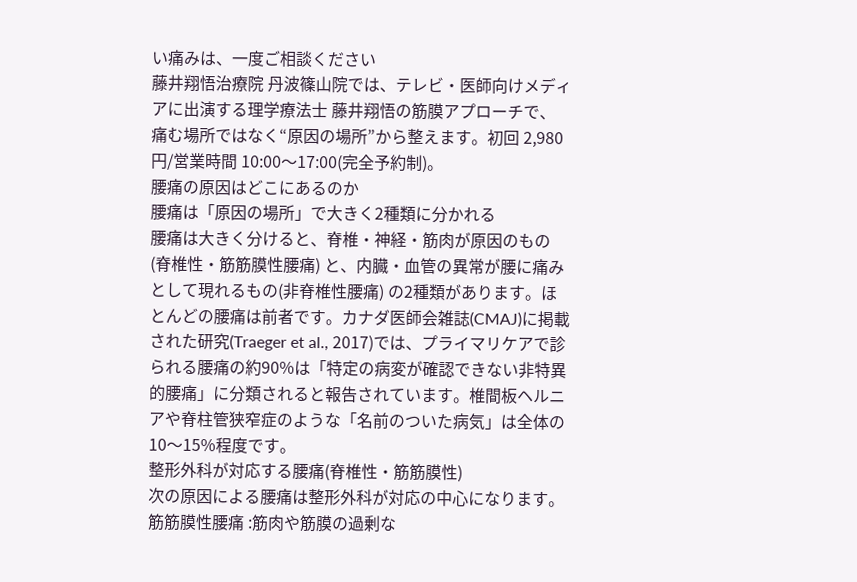い痛みは、一度ご相談ください
藤井翔悟治療院 丹波篠山院では、テレビ・医師向けメディアに出演する理学療法士 藤井翔悟の筋膜アプローチで、 痛む場所ではなく“原因の場所”から整えます。初回 2,980円/営業時間 10:00〜17:00(完全予約制)。
腰痛の原因はどこにあるのか
腰痛は「原因の場所」で大きく2種類に分かれる
腰痛は大きく分けると、脊椎・神経・筋肉が原因のもの(脊椎性・筋筋膜性腰痛) と、内臓・血管の異常が腰に痛みとして現れるもの(非脊椎性腰痛) の2種類があります。ほとんどの腰痛は前者です。カナダ医師会雑誌(CMAJ)に掲載された研究(Traeger et al., 2017)では、プライマリケアで診られる腰痛の約90%は「特定の病変が確認できない非特異的腰痛」に分類されると報告されています。椎間板ヘルニアや脊柱管狭窄症のような「名前のついた病気」は全体の10〜15%程度です。
整形外科が対応する腰痛(脊椎性・筋筋膜性)
次の原因による腰痛は整形外科が対応の中心になります。
筋筋膜性腰痛 :筋肉や筋膜の過剰な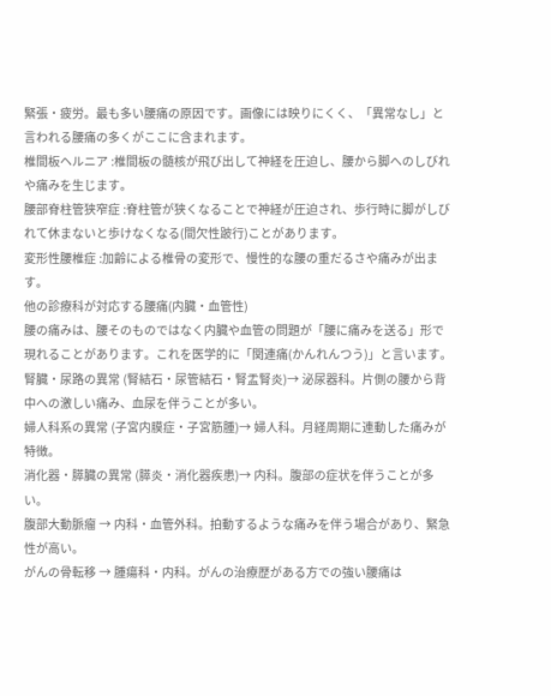緊張・疲労。最も多い腰痛の原因です。画像には映りにくく、「異常なし」と言われる腰痛の多くがここに含まれます。
椎間板ヘルニア :椎間板の髄核が飛び出して神経を圧迫し、腰から脚へのしびれや痛みを生じます。
腰部脊柱管狭窄症 :脊柱管が狭くなることで神経が圧迫され、歩行時に脚がしびれて休まないと歩けなくなる(間欠性跛行)ことがあります。
変形性腰椎症 :加齢による椎骨の変形で、慢性的な腰の重だるさや痛みが出ます。
他の診療科が対応する腰痛(内臓・血管性)
腰の痛みは、腰そのものではなく内臓や血管の問題が「腰に痛みを送る」形で現れることがあります。これを医学的に「関連痛(かんれんつう)」と言います。
腎臓・尿路の異常 (腎結石・尿管結石・腎盂腎炎)→ 泌尿器科。片側の腰から背中への激しい痛み、血尿を伴うことが多い。
婦人科系の異常 (子宮内膜症・子宮筋腫)→ 婦人科。月経周期に連動した痛みが特徴。
消化器・膵臓の異常 (膵炎・消化器疾患)→ 内科。腹部の症状を伴うことが多い。
腹部大動脈瘤 → 内科・血管外科。拍動するような痛みを伴う場合があり、緊急性が高い。
がんの骨転移 → 腫瘍科・内科。がんの治療歴がある方での強い腰痛は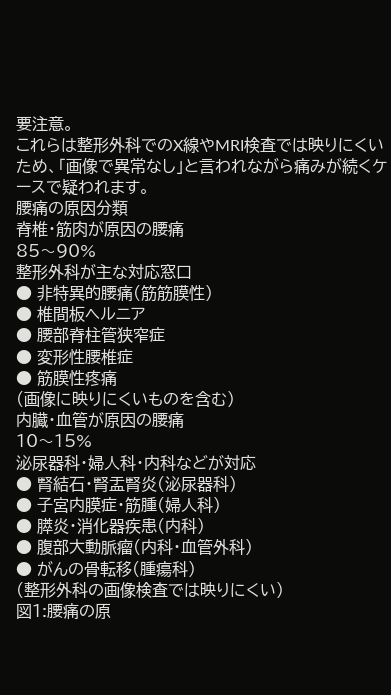要注意。
これらは整形外科でのX線やMRI検査では映りにくいため、「画像で異常なし」と言われながら痛みが続くケースで疑われます。
腰痛の原因分類
脊椎・筋肉が原因の腰痛
85〜90%
整形外科が主な対応窓口
● 非特異的腰痛(筋筋膜性)
● 椎間板ヘルニア
● 腰部脊柱管狭窄症
● 変形性腰椎症
● 筋膜性疼痛
(画像に映りにくいものを含む)
内臓・血管が原因の腰痛
10〜15%
泌尿器科・婦人科・内科などが対応
● 腎結石・腎盂腎炎(泌尿器科)
● 子宮内膜症・筋腫(婦人科)
● 膵炎・消化器疾患(内科)
● 腹部大動脈瘤(内科・血管外科)
● がんの骨転移(腫瘍科)
(整形外科の画像検査では映りにくい)
図1:腰痛の原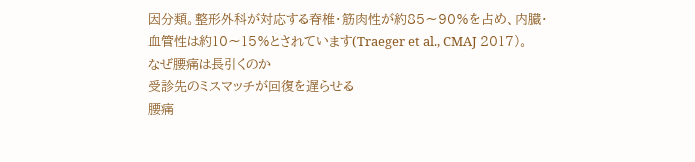因分類。整形外科が対応する脊椎・筋肉性が約85〜90%を占め、内臓・血管性は約10〜15%とされています(Traeger et al., CMAJ 2017)。
なぜ腰痛は長引くのか
受診先のミスマッチが回復を遅らせる
腰痛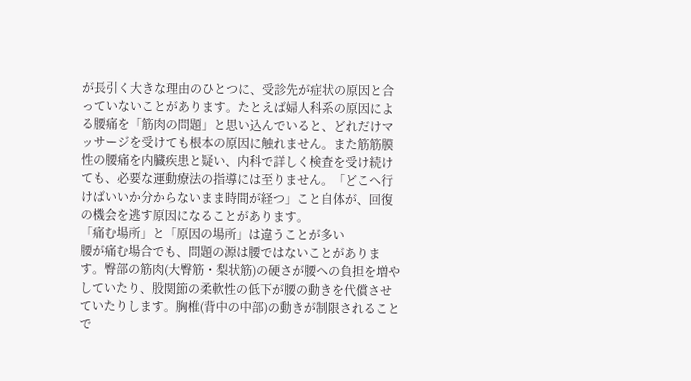が長引く大きな理由のひとつに、受診先が症状の原因と合っていないことがあります。たとえば婦人科系の原因による腰痛を「筋肉の問題」と思い込んでいると、どれだけマッサージを受けても根本の原因に触れません。また筋筋膜性の腰痛を内臓疾患と疑い、内科で詳しく検査を受け続けても、必要な運動療法の指導には至りません。「どこへ行けばいいか分からないまま時間が経つ」こと自体が、回復の機会を逃す原因になることがあります。
「痛む場所」と「原因の場所」は違うことが多い
腰が痛む場合でも、問題の源は腰ではないことがあります。臀部の筋肉(大臀筋・梨状筋)の硬さが腰への負担を増やしていたり、股関節の柔軟性の低下が腰の動きを代償させていたりします。胸椎(背中の中部)の動きが制限されることで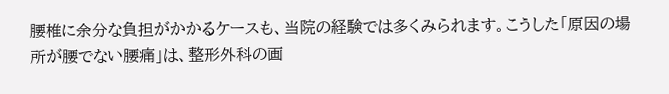腰椎に余分な負担がかかるケースも、当院の経験では多くみられます。こうした「原因の場所が腰でない腰痛」は、整形外科の画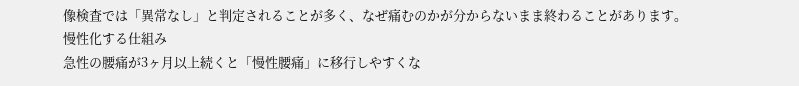像検査では「異常なし」と判定されることが多く、なぜ痛むのかが分からないまま終わることがあります。
慢性化する仕組み
急性の腰痛が3ヶ月以上続くと「慢性腰痛」に移行しやすくな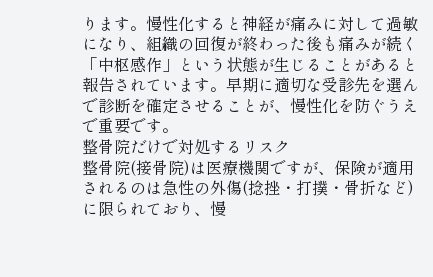ります。慢性化すると神経が痛みに対して過敏になり、組織の回復が終わった後も痛みが続く「中枢感作」という状態が生じることがあると報告されています。早期に適切な受診先を選んで診断を確定させることが、慢性化を防ぐうえで重要です。
整骨院だけで対処するリスク
整骨院(接骨院)は医療機関ですが、保険が適用されるのは急性の外傷(捻挫・打撲・骨折など)に限られており、慢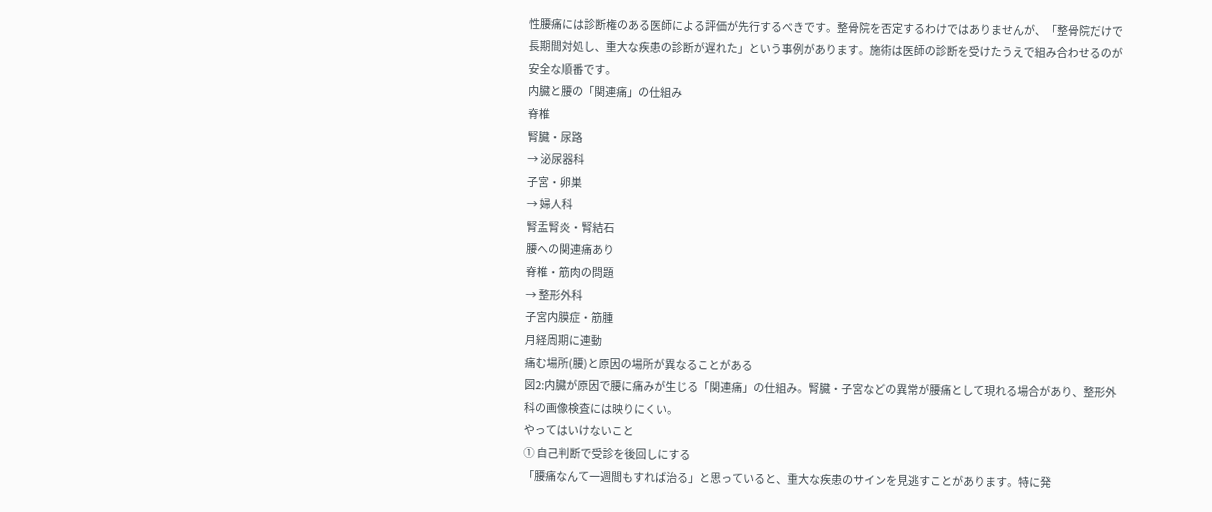性腰痛には診断権のある医師による評価が先行するべきです。整骨院を否定するわけではありませんが、「整骨院だけで長期間対処し、重大な疾患の診断が遅れた」という事例があります。施術は医師の診断を受けたうえで組み合わせるのが安全な順番です。
内臓と腰の「関連痛」の仕組み
脊椎
腎臓・尿路
→ 泌尿器科
子宮・卵巣
→ 婦人科
腎盂腎炎・腎結石
腰への関連痛あり
脊椎・筋肉の問題
→ 整形外科
子宮内膜症・筋腫
月経周期に連動
痛む場所(腰)と原因の場所が異なることがある
図2:内臓が原因で腰に痛みが生じる「関連痛」の仕組み。腎臓・子宮などの異常が腰痛として現れる場合があり、整形外科の画像検査には映りにくい。
やってはいけないこと
① 自己判断で受診を後回しにする
「腰痛なんて一週間もすれば治る」と思っていると、重大な疾患のサインを見逃すことがあります。特に発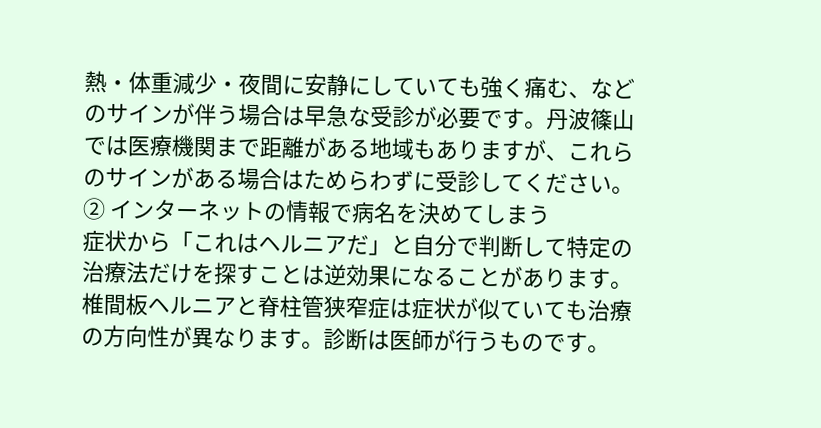熱・体重減少・夜間に安静にしていても強く痛む、などのサインが伴う場合は早急な受診が必要です。丹波篠山では医療機関まで距離がある地域もありますが、これらのサインがある場合はためらわずに受診してください。
② インターネットの情報で病名を決めてしまう
症状から「これはヘルニアだ」と自分で判断して特定の治療法だけを探すことは逆効果になることがあります。椎間板ヘルニアと脊柱管狭窄症は症状が似ていても治療の方向性が異なります。診断は医師が行うものです。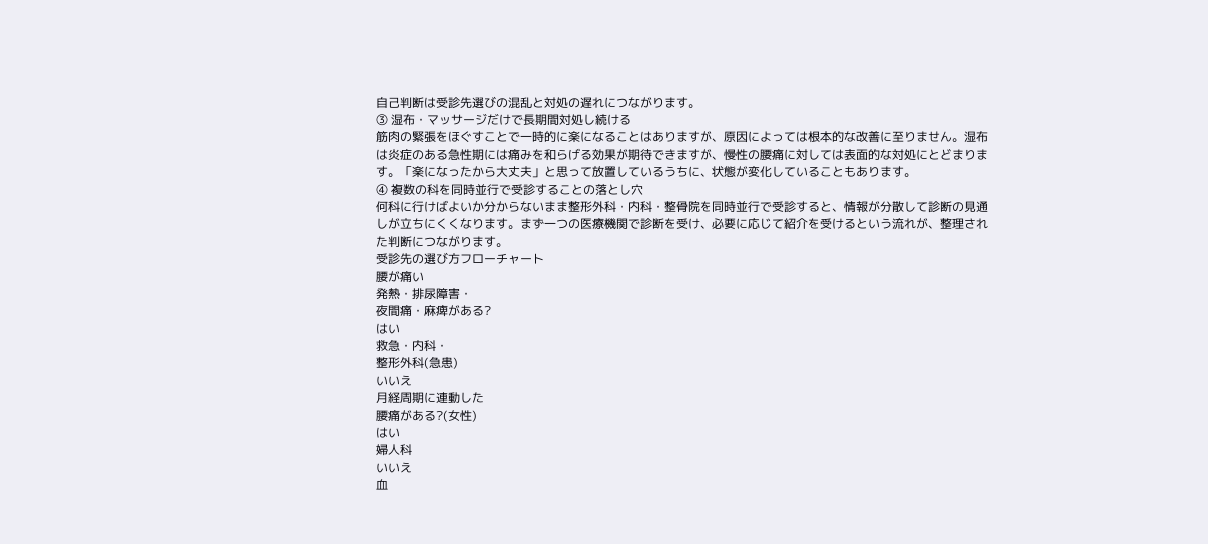自己判断は受診先選びの混乱と対処の遅れにつながります。
③ 湿布・マッサージだけで長期間対処し続ける
筋肉の緊張をほぐすことで一時的に楽になることはありますが、原因によっては根本的な改善に至りません。湿布は炎症のある急性期には痛みを和らげる効果が期待できますが、慢性の腰痛に対しては表面的な対処にとどまります。「楽になったから大丈夫」と思って放置しているうちに、状態が変化していることもあります。
④ 複数の科を同時並行で受診することの落とし穴
何科に行けばよいか分からないまま整形外科・内科・整骨院を同時並行で受診すると、情報が分散して診断の見通しが立ちにくくなります。まず一つの医療機関で診断を受け、必要に応じて紹介を受けるという流れが、整理された判断につながります。
受診先の選び方フローチャート
腰が痛い
発熱・排尿障害・
夜間痛・麻痺がある?
はい
救急・内科・
整形外科(急患)
いいえ
月経周期に連動した
腰痛がある?(女性)
はい
婦人科
いいえ
血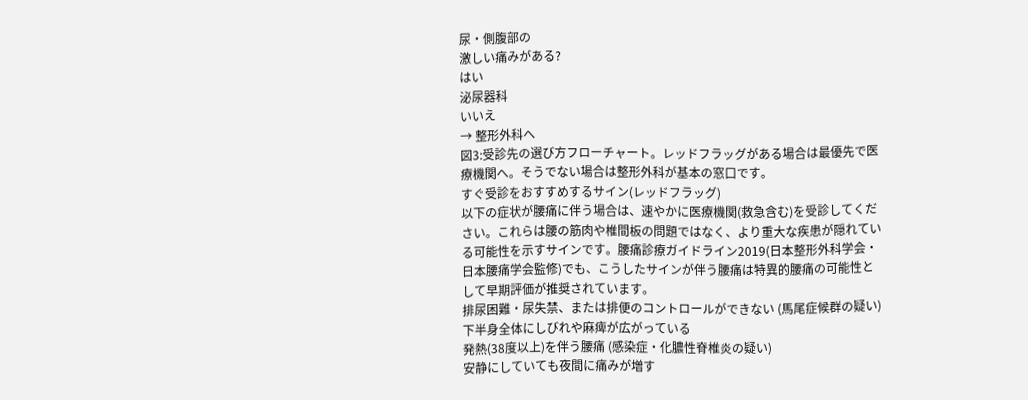尿・側腹部の
激しい痛みがある?
はい
泌尿器科
いいえ
→ 整形外科へ
図3:受診先の選び方フローチャート。レッドフラッグがある場合は最優先で医療機関へ。そうでない場合は整形外科が基本の窓口です。
すぐ受診をおすすめするサイン(レッドフラッグ)
以下の症状が腰痛に伴う場合は、速やかに医療機関(救急含む)を受診してください。これらは腰の筋肉や椎間板の問題ではなく、より重大な疾患が隠れている可能性を示すサインです。腰痛診療ガイドライン2019(日本整形外科学会・日本腰痛学会監修)でも、こうしたサインが伴う腰痛は特異的腰痛の可能性として早期評価が推奨されています。
排尿困難・尿失禁、または排便のコントロールができない (馬尾症候群の疑い)
下半身全体にしびれや麻痺が広がっている
発熱(38度以上)を伴う腰痛 (感染症・化膿性脊椎炎の疑い)
安静にしていても夜間に痛みが増す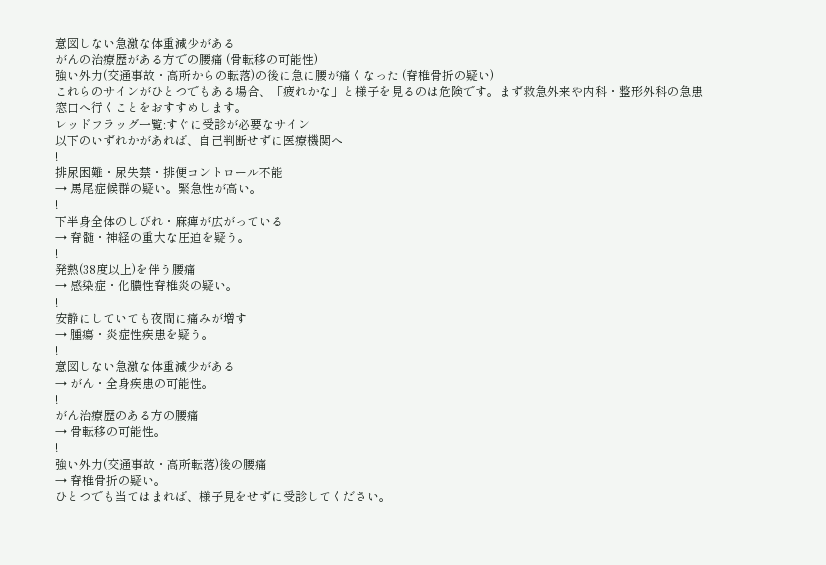意図しない急激な体重減少がある
がんの治療歴がある方での腰痛 (骨転移の可能性)
強い外力(交通事故・高所からの転落)の後に急に腰が痛くなった (脊椎骨折の疑い)
これらのサインがひとつでもある場合、「疲れかな」と様子を見るのは危険です。まず救急外来や内科・整形外科の急患窓口へ行くことをおすすめします。
レッドフラッグ一覧:すぐに受診が必要なサイン
以下のいずれかがあれば、自己判断せずに医療機関へ
!
排尿困難・尿失禁・排便コントロール不能
→ 馬尾症候群の疑い。緊急性が高い。
!
下半身全体のしびれ・麻痺が広がっている
→ 脊髄・神経の重大な圧迫を疑う。
!
発熱(38度以上)を伴う腰痛
→ 感染症・化膿性脊椎炎の疑い。
!
安静にしていても夜間に痛みが増す
→ 腫瘍・炎症性疾患を疑う。
!
意図しない急激な体重減少がある
→ がん・全身疾患の可能性。
!
がん治療歴のある方の腰痛
→ 骨転移の可能性。
!
強い外力(交通事故・高所転落)後の腰痛
→ 脊椎骨折の疑い。
ひとつでも当てはまれば、様子見をせずに受診してください。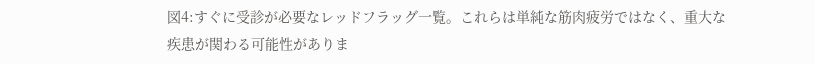図4:すぐに受診が必要なレッドフラッグ一覧。これらは単純な筋肉疲労ではなく、重大な疾患が関わる可能性がありま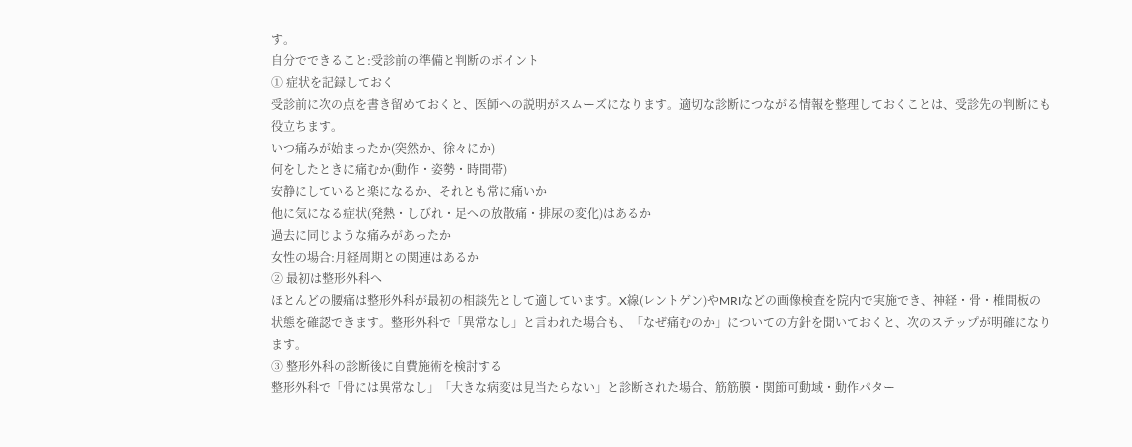す。
自分でできること:受診前の準備と判断のポイント
① 症状を記録しておく
受診前に次の点を書き留めておくと、医師への説明がスムーズになります。適切な診断につながる情報を整理しておくことは、受診先の判断にも役立ちます。
いつ痛みが始まったか(突然か、徐々にか)
何をしたときに痛むか(動作・姿勢・時間帯)
安静にしていると楽になるか、それとも常に痛いか
他に気になる症状(発熱・しびれ・足への放散痛・排尿の変化)はあるか
過去に同じような痛みがあったか
女性の場合:月経周期との関連はあるか
② 最初は整形外科へ
ほとんどの腰痛は整形外科が最初の相談先として適しています。X線(レントゲン)やMRIなどの画像検査を院内で実施でき、神経・骨・椎間板の状態を確認できます。整形外科で「異常なし」と言われた場合も、「なぜ痛むのか」についての方針を聞いておくと、次のステップが明確になります。
③ 整形外科の診断後に自費施術を検討する
整形外科で「骨には異常なし」「大きな病変は見当たらない」と診断された場合、筋筋膜・関節可動域・動作パター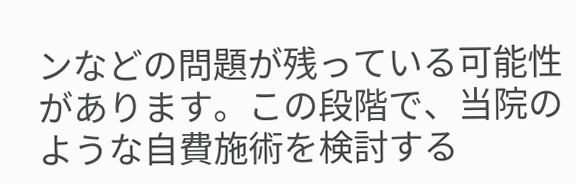ンなどの問題が残っている可能性があります。この段階で、当院のような自費施術を検討する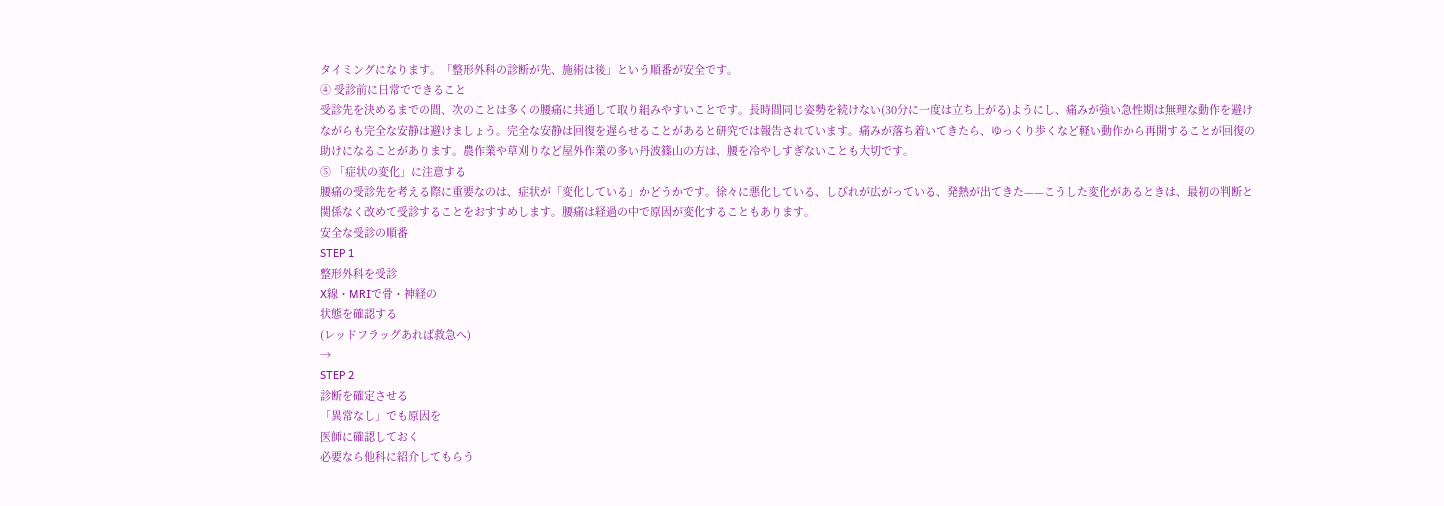タイミングになります。「整形外科の診断が先、施術は後」という順番が安全です。
④ 受診前に日常でできること
受診先を決めるまでの間、次のことは多くの腰痛に共通して取り組みやすいことです。長時間同じ姿勢を続けない(30分に一度は立ち上がる)ようにし、痛みが強い急性期は無理な動作を避けながらも完全な安静は避けましょう。完全な安静は回復を遅らせることがあると研究では報告されています。痛みが落ち着いてきたら、ゆっくり歩くなど軽い動作から再開することが回復の助けになることがあります。農作業や草刈りなど屋外作業の多い丹波篠山の方は、腰を冷やしすぎないことも大切です。
⑤ 「症状の変化」に注意する
腰痛の受診先を考える際に重要なのは、症状が「変化している」かどうかです。徐々に悪化している、しびれが広がっている、発熱が出てきた——こうした変化があるときは、最初の判断と関係なく改めて受診することをおすすめします。腰痛は経過の中で原因が変化することもあります。
安全な受診の順番
STEP 1
整形外科を受診
X線・MRIで骨・神経の
状態を確認する
(レッドフラッグあれば救急へ)
→
STEP 2
診断を確定させる
「異常なし」でも原因を
医師に確認しておく
必要なら他科に紹介してもらう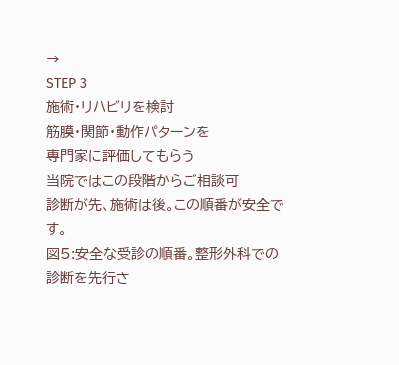→
STEP 3
施術・リハビリを検討
筋膜・関節・動作パターンを
専門家に評価してもらう
当院ではこの段階からご相談可
診断が先、施術は後。この順番が安全です。
図5:安全な受診の順番。整形外科での診断を先行さ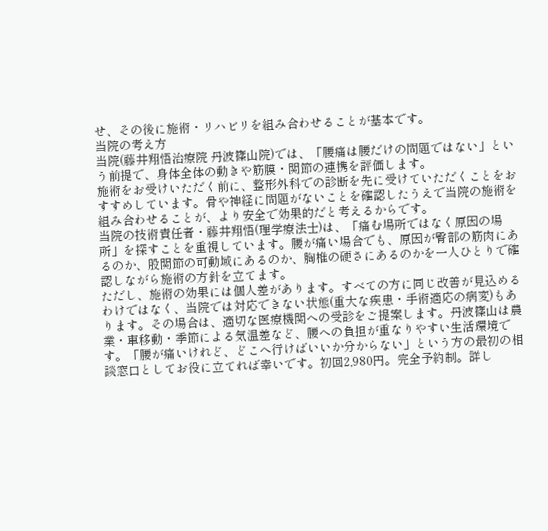せ、その後に施術・リハビリを組み合わせることが基本です。
当院の考え方
当院(藤井翔悟治療院 丹波篠山院)では、「腰痛は腰だけの問題ではない」という前提で、身体全体の動きや筋膜・関節の連携を評価します。
施術をお受けいただく前に、整形外科での診断を先に受けていただくことをおすすめしています。骨や神経に問題がないことを確認したうえで当院の施術を組み合わせることが、より安全で効果的だと考えるからです。
当院の技術責任者・藤井翔悟(理学療法士)は、「痛む場所ではなく原因の場所」を探すことを重視しています。腰が痛い場合でも、原因が臀部の筋肉にあるのか、股関節の可動域にあるのか、胸椎の硬さにあるのかを一人ひとりで確認しながら施術の方針を立てます。
ただし、施術の効果には個人差があります。すべての方に同じ改善が見込めるわけではなく、当院では対応できない状態(重大な疾患・手術適応の病変)もあります。その場合は、適切な医療機関への受診をご提案します。丹波篠山は農業・車移動・季節による気温差など、腰への負担が重なりやすい生活環境です。「腰が痛いけれど、どこへ行けばいいか分からない」という方の最初の相談窓口としてお役に立てれば幸いです。初回2,980円。完全予約制。詳し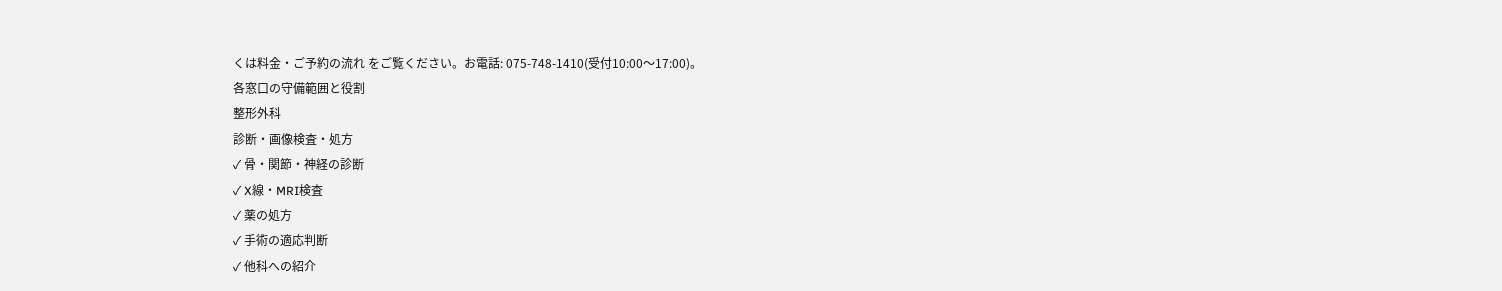くは料金・ご予約の流れ をご覧ください。お電話: 075-748-1410(受付10:00〜17:00)。
各窓口の守備範囲と役割
整形外科
診断・画像検査・処方
✓ 骨・関節・神経の診断
✓ X線・MRI検査
✓ 薬の処方
✓ 手術の適応判断
✓ 他科への紹介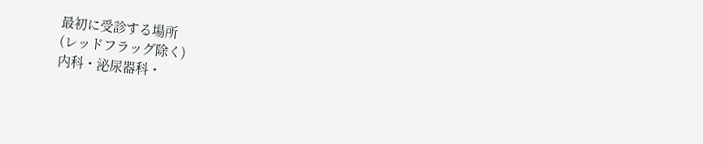最初に受診する場所
(レッドフラッグ除く)
内科・泌尿器科・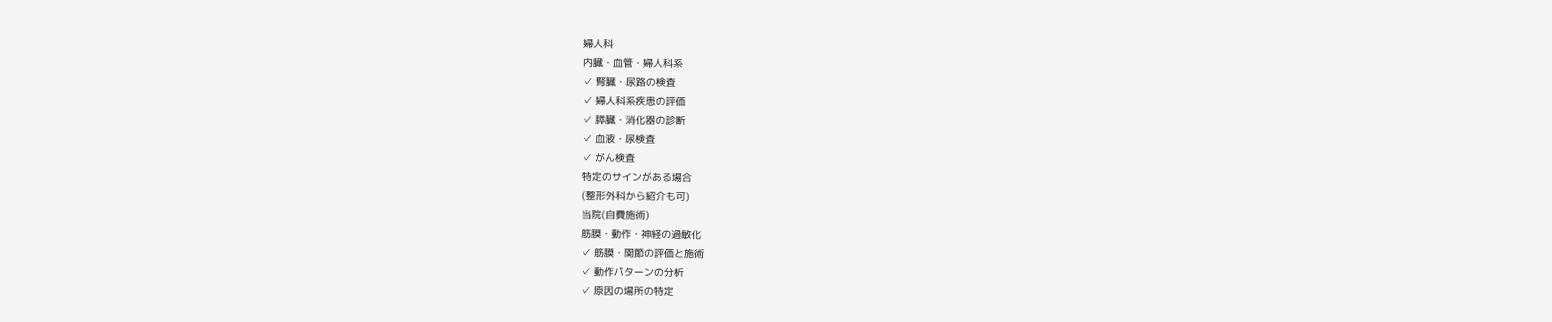婦人科
内臓・血管・婦人科系
✓ 腎臓・尿路の検査
✓ 婦人科系疾患の評価
✓ 膵臓・消化器の診断
✓ 血液・尿検査
✓ がん検査
特定のサインがある場合
(整形外科から紹介も可)
当院(自費施術)
筋膜・動作・神経の過敏化
✓ 筋膜・関節の評価と施術
✓ 動作パターンの分析
✓ 原因の場所の特定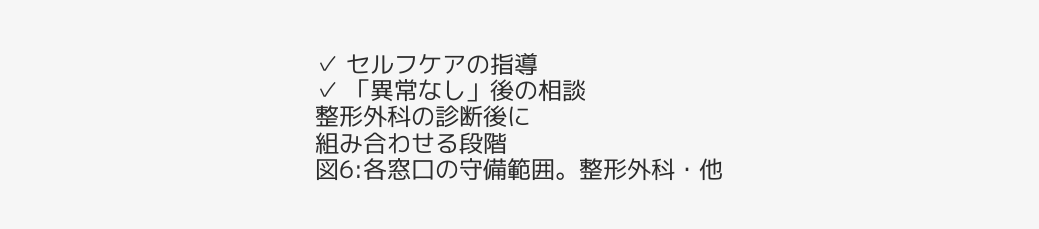✓ セルフケアの指導
✓ 「異常なし」後の相談
整形外科の診断後に
組み合わせる段階
図6:各窓口の守備範囲。整形外科・他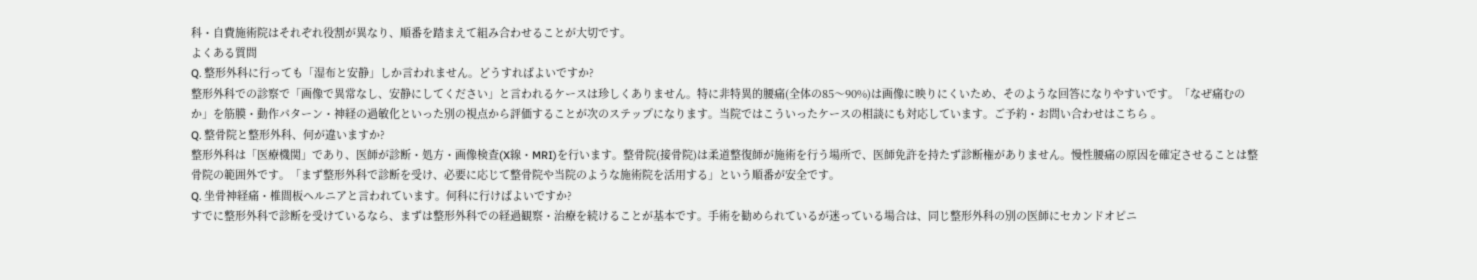科・自費施術院はそれぞれ役割が異なり、順番を踏まえて組み合わせることが大切です。
よくある質問
Q. 整形外科に行っても「湿布と安静」しか言われません。どうすればよいですか?
整形外科での診察で「画像で異常なし、安静にしてください」と言われるケースは珍しくありません。特に非特異的腰痛(全体の85〜90%)は画像に映りにくいため、そのような回答になりやすいです。「なぜ痛むのか」を筋膜・動作パターン・神経の過敏化といった別の視点から評価することが次のステップになります。当院ではこういったケースの相談にも対応しています。ご予約・お問い合わせはこちら 。
Q. 整骨院と整形外科、何が違いますか?
整形外科は「医療機関」であり、医師が診断・処方・画像検査(X線・MRI)を行います。整骨院(接骨院)は柔道整復師が施術を行う場所で、医師免許を持たず診断権がありません。慢性腰痛の原因を確定させることは整骨院の範囲外です。「まず整形外科で診断を受け、必要に応じて整骨院や当院のような施術院を活用する」という順番が安全です。
Q. 坐骨神経痛・椎間板ヘルニアと言われています。何科に行けばよいですか?
すでに整形外科で診断を受けているなら、まずは整形外科での経過観察・治療を続けることが基本です。手術を勧められているが迷っている場合は、同じ整形外科の別の医師にセカンドオピニ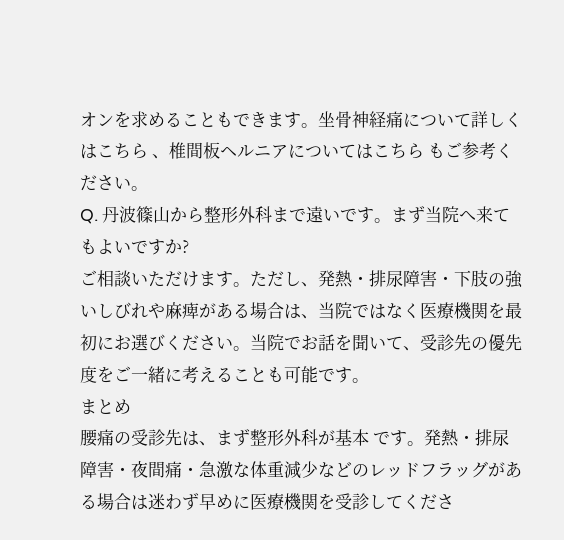オンを求めることもできます。坐骨神経痛について詳しくはこちら 、椎間板ヘルニアについてはこちら もご参考ください。
Q. 丹波篠山から整形外科まで遠いです。まず当院へ来てもよいですか?
ご相談いただけます。ただし、発熱・排尿障害・下肢の強いしびれや麻痺がある場合は、当院ではなく医療機関を最初にお選びください。当院でお話を聞いて、受診先の優先度をご一緒に考えることも可能です。
まとめ
腰痛の受診先は、まず整形外科が基本 です。発熱・排尿障害・夜間痛・急激な体重減少などのレッドフラッグがある場合は迷わず早めに医療機関を受診してくださ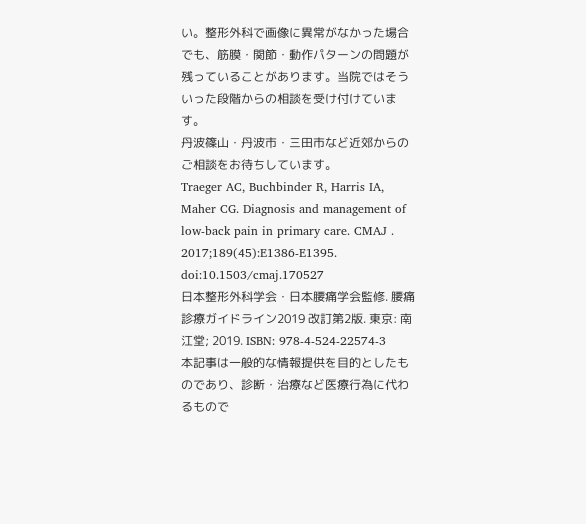い。整形外科で画像に異常がなかった場合でも、筋膜・関節・動作パターンの問題が残っていることがあります。当院ではそういった段階からの相談を受け付けています。
丹波篠山・丹波市・三田市など近郊からのご相談をお待ちしています。
Traeger AC, Buchbinder R, Harris IA, Maher CG. Diagnosis and management of low-back pain in primary care. CMAJ . 2017;189(45):E1386-E1395. doi:10.1503/cmaj.170527
日本整形外科学会・日本腰痛学会監修. 腰痛診療ガイドライン2019 改訂第2版. 東京: 南江堂; 2019. ISBN: 978-4-524-22574-3
本記事は一般的な情報提供を目的としたものであり、診断・治療など医療行為に代わるもので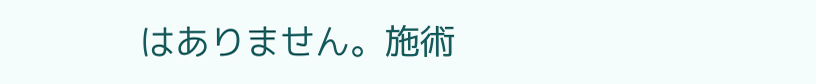はありません。施術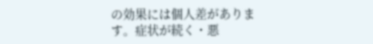の効果には個人差があります。症状が続く・悪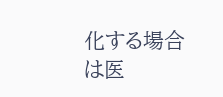化する場合は医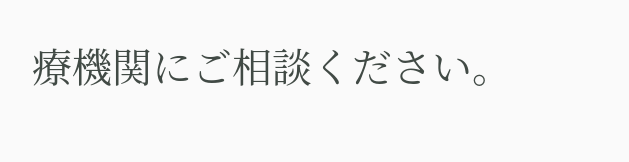療機関にご相談ください。